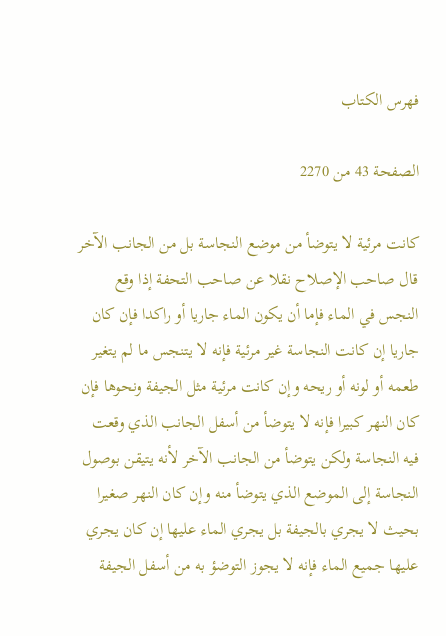فهرس الكتاب

الصفحة 43 من 2270

كانت مرئية لا يتوضأ من موضع النجاسة بل من الجانب الآخر قال صاحب الإصلاح نقلا عن صاحب التحفة إذا وقع النجس في الماء فإما أن يكون الماء جاريا أو راكدا فإن كان جاريا إن كانت النجاسة غير مرئية فإنه لا يتنجس ما لم يتغير طعمه أو لونه أو ريحه وإن كانت مرئية مثل الجيفة ونحوها فإن كان النهر كبيرا فإنه لا يتوضأ من أسفل الجانب الذي وقعت فيه النجاسة ولكن يتوضأ من الجانب الآخر لأنه يتيقن بوصول النجاسة إلى الموضع الذي يتوضأ منه وإن كان النهر صغيرا بحيث لا يجري بالجيفة بل يجري الماء عليها إن كان يجري عليها جميع الماء فإنه لا يجوز التوضؤ به من أسفل الجيفة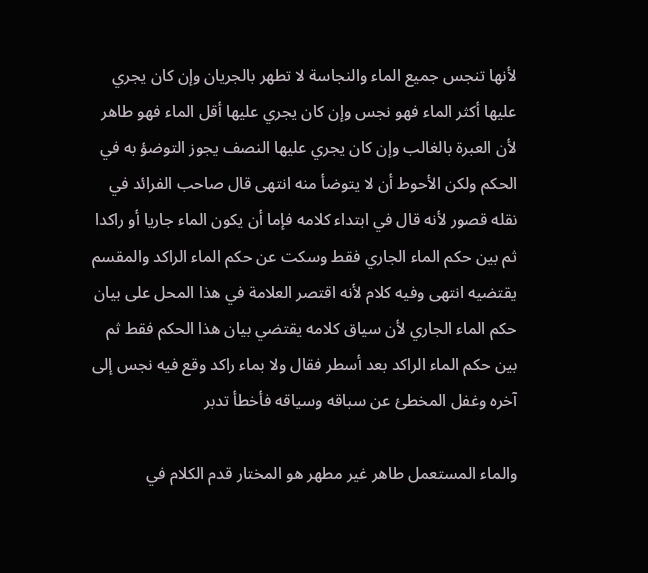لأنها تنجس جميع الماء والنجاسة لا تطهر بالجريان وإن كان يجري عليها أكثر الماء فهو نجس وإن كان يجري عليها أقل الماء فهو طاهر لأن العبرة بالغالب وإن كان يجري عليها النصف يجوز التوضؤ به في الحكم ولكن الأحوط أن لا يتوضأ منه انتهى قال صاحب الفرائد في نقله قصور لأنه قال في ابتداء كلامه فإما أن يكون الماء جاريا أو راكدا ثم بين حكم الماء الجاري فقط وسكت عن حكم الماء الراكد والمقسم يقتضيه انتهى وفيه كلام لأنه اقتصر العلامة في هذا المحل على بيان حكم الماء الجاري لأن سياق كلامه يقتضي بيان هذا الحكم فقط ثم بين حكم الماء الراكد بعد أسطر فقال ولا بماء راكد وقع فيه نجس إلى آخره وغفل المخطئ عن سباقه وسياقه فأخطأ تدبر

والماء المستعمل طاهر غير مطهر هو المختار قدم الكلام في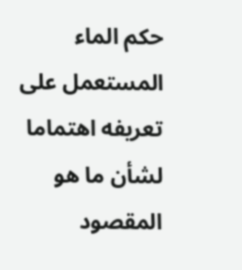حكم الماء المستعمل على تعريفه اهتماما لشأن ما هو المقصود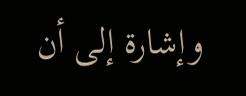وإشارة إلى أن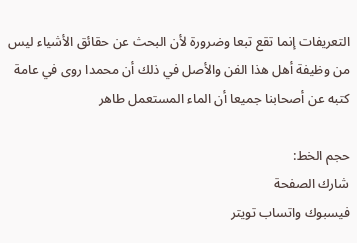التعريفات إنما تقع تبعا وضرورة لأن البحث عن حقائق الأشياء ليس من وظيفة أهل هذا الفن والأصل في ذلك أن محمدا روى في عامة كتبه عن أصحابنا جميعا أن الماء المستعمل طاهر

حجم الخط:
شارك الصفحة
فيسبوك واتساب تويتر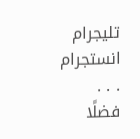تليجرام انستجرام
. . .
فضلًا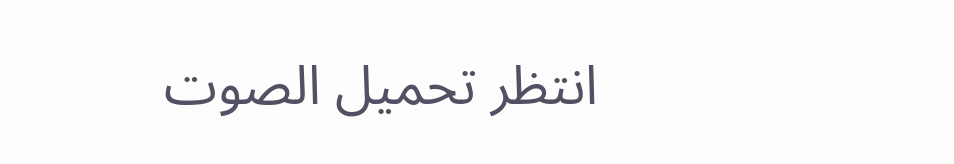انتظر تحميل الصوت